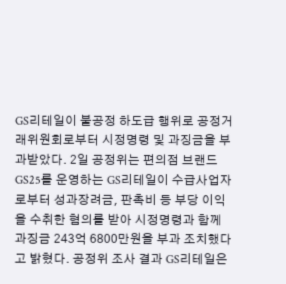GS리테일이 불공정 하도급 행위로 공정거래위원회로부터 시정명령 및 과징금을 부과받았다. 2일 공정위는 편의점 브랜드 GS25를 운영하는 GS리테일이 수급사업자로부터 성과장려금, 판촉비 등 부당 이익을 수취한 혐의를 받아 시정명령과 함께 과징금 243억 6800만원을 부과 조치했다고 밝혔다. 공정위 조사 결과 GS리테일은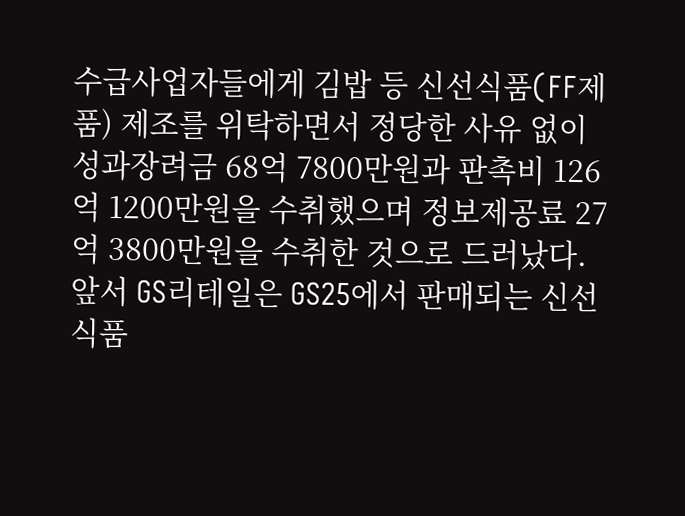수급사업자들에게 김밥 등 신선식품(FF제품) 제조를 위탁하면서 정당한 사유 없이 성과장려금 68억 7800만원과 판촉비 126억 1200만원을 수취했으며 정보제공료 27억 3800만원을 수취한 것으로 드러났다. 앞서 GS리테일은 GS25에서 판매되는 신선식품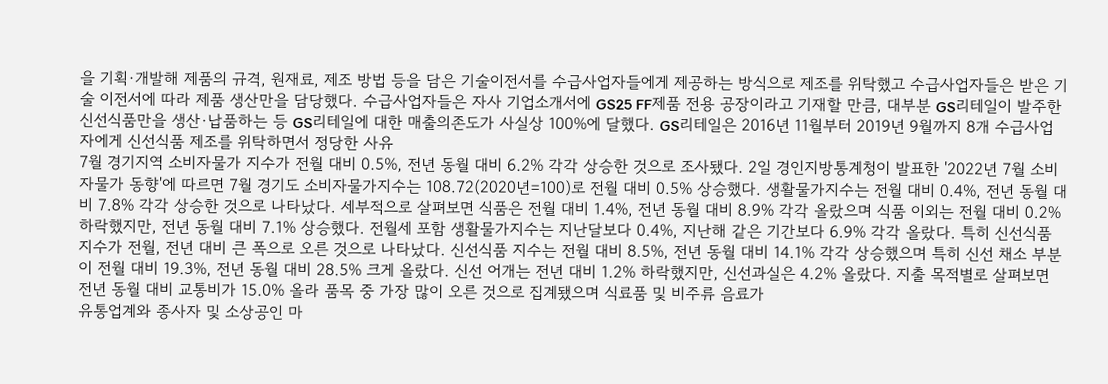을 기획·개발해 제품의 규격, 원재료, 제조 방법 등을 담은 기술이전서를 수급사업자들에게 제공하는 방식으로 제조를 위탁했고 수급사업자들은 받은 기술 이전서에 따라 제품 생산만을 담당했다. 수급사업자들은 자사 기업소개서에 GS25 FF제품 전용 공장이라고 기재할 만큼, 대부분 GS리테일이 발주한 신선식품만을 생산·납품하는 등 GS리테일에 대한 매출의존도가 사실상 100%에 달했다. GS리테일은 2016년 11월부터 2019년 9월까지 8개 수급사업자에게 신선식품 제조를 위탁하면서 정당한 사유
7월 경기지역 소비자물가 지수가 전월 대비 0.5%, 전년 동월 대비 6.2% 각각 상승한 것으로 조사됐다. 2일 경인지방통계청이 발표한 '2022년 7월 소비자물가 동향'에 따르면 7월 경기도 소비자물가지수는 108.72(2020년=100)로 전월 대비 0.5% 상승했다. 생활물가지수는 전월 대비 0.4%, 전년 동월 대비 7.8% 각각 상승한 것으로 나타났다. 세부적으로 살펴보면 식품은 전월 대비 1.4%, 전년 동월 대비 8.9% 각각 올랐으며 식품 이외는 전월 대비 0.2% 하락했지만, 전년 동월 대비 7.1% 상승했다. 전월세 포함 생활물가지수는 지난달보다 0.4%, 지난해 같은 기간보다 6.9% 각각 올랐다. 특히 신선식품 지수가 전월, 전년 대비 큰 폭으로 오른 것으로 나타났다. 신선식품 지수는 전월 대비 8.5%, 전년 동월 대비 14.1% 각각 상승했으며 특히 신선 채소 부분이 전월 대비 19.3%, 전년 동월 대비 28.5% 크게 올랐다. 신선 어개는 전년 대비 1.2% 하락했지만, 신선과실은 4.2% 올랐다. 지출 목적별로 살펴보면 전년 동월 대비 교통비가 15.0% 올라 품목 중 가장 많이 오른 것으로 집계됐으며 식료품 및 비주류 음료가
유통업계와 종사자 및 소상공인 마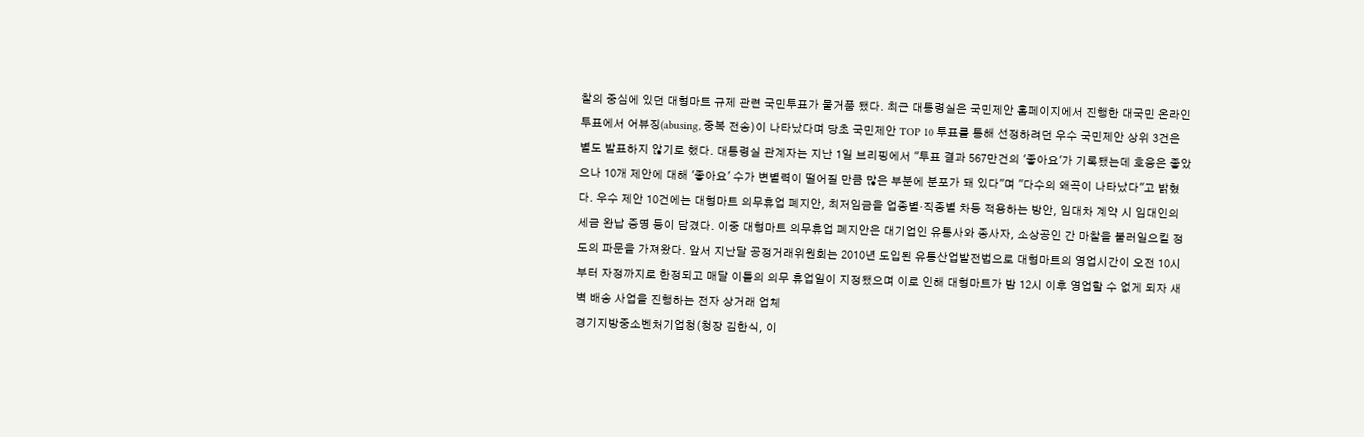찰의 중심에 있던 대형마트 규제 관련 국민투표가 물거품 됐다. 최근 대통령실은 국민제안 홈페이지에서 진행한 대국민 온라인 투표에서 어뷰징(abusing, 중복 전송)이 나타났다며 당초 국민제안 TOP 10 투표를 통해 선정하려던 우수 국민제안 상위 3건은 별도 발표하지 않기로 했다. 대통령실 관계자는 지난 1일 브리핑에서 "투표 결과 567만건의 '좋아요'가 기록됐는데 호응은 좋았으나 10개 제안에 대해 '좋아요' 수가 변별력이 떨어질 만큼 많은 부분에 분포가 돼 있다"며 "다수의 왜곡이 나타났다"고 밝혔다. 우수 제안 10건에는 대형마트 의무휴업 폐지안, 최저임금을 업종별·직종별 차등 적용하는 방안, 임대차 계약 시 임대인의 세금 완납 증명 등이 담겼다. 이중 대형마트 의무휴업 폐지안은 대기업인 유통사와 종사자, 소상공인 간 마찰을 불러일으킬 정도의 파문을 가져왔다. 앞서 지난달 공정거래위원회는 2010년 도입된 유통산업발전법으로 대형마트의 영업시간이 오전 10시부터 자정까지로 한정되고 매달 이틀의 의무 휴업일이 지정됐으며 이로 인해 대형마트가 밤 12시 이후 영업할 수 없게 되자 새벽 배송 사업을 진행하는 전자 상거래 업체
경기지방중소벤처기업청(청장 김한식, 이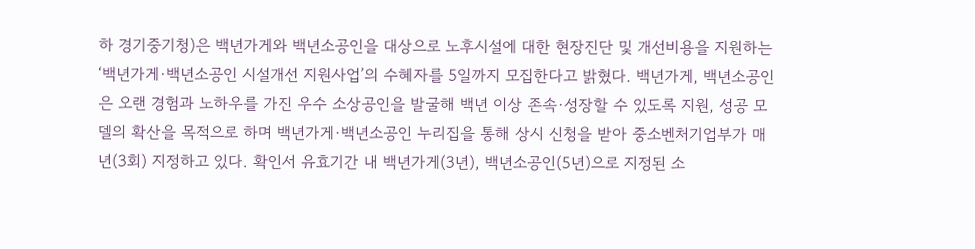하 경기중기청)은 백년가게와 백년소공인을 대상으로 노후시설에 대한 현장진단 및 개선비용을 지원하는 ‘백년가게·백년소공인 시설개선 지원사업’의 수혜자를 5일까지 모집한다고 밝혔다. 백년가게, 백년소공인은 오랜 경험과 노하우를 가진 우수 소상공인을 발굴해 백년 이상 존속·성장할 수 있도록 지원, 성공 모델의 확산을 목적으로 하며 백년가게·백년소공인 누리집을 통해 상시 신청을 받아 중소벤처기업부가 매년(3회) 지정하고 있다. 확인서 유효기간 내 백년가게(3년), 백년소공인(5년)으로 지정된 소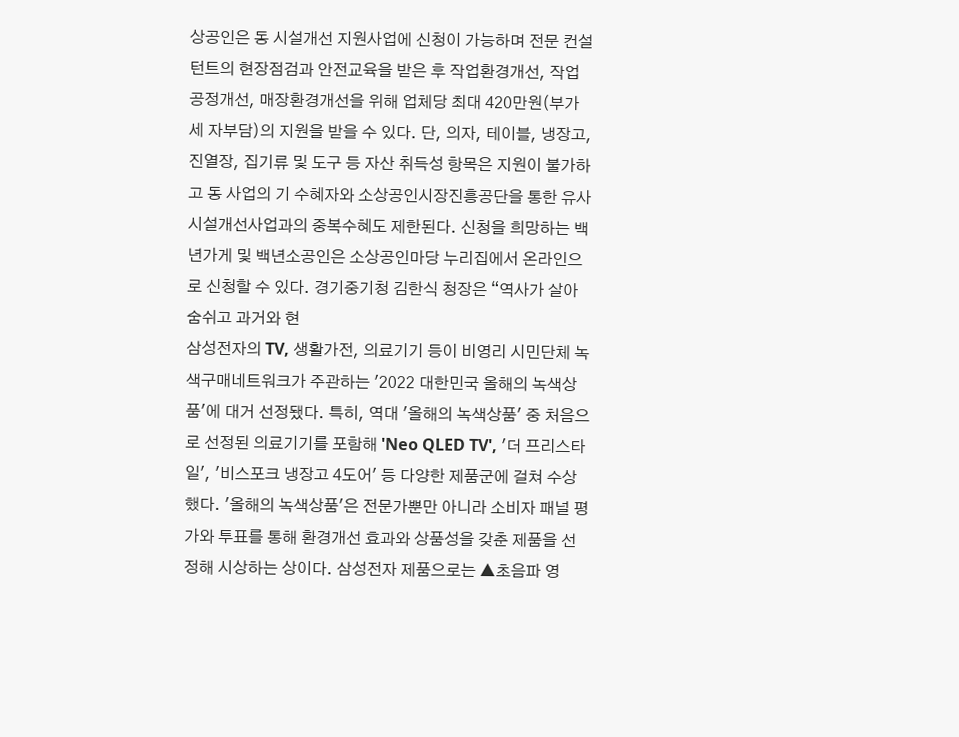상공인은 동 시설개선 지원사업에 신청이 가능하며 전문 컨설턴트의 현장점검과 안전교육을 받은 후 작업환경개선, 작업공정개선, 매장환경개선을 위해 업체당 최대 420만원(부가세 자부담)의 지원을 받을 수 있다. 단, 의자, 테이블, 냉장고, 진열장, 집기류 및 도구 등 자산 취득성 항목은 지원이 불가하고 동 사업의 기 수혜자와 소상공인시장진흥공단을 통한 유사 시설개선사업과의 중복수혜도 제한된다. 신청을 희망하는 백년가게 및 백년소공인은 소상공인마당 누리집에서 온라인으로 신청할 수 있다. 경기중기청 김한식 청장은 “역사가 살아 숨쉬고 과거와 현
삼성전자의 TV, 생활가전, 의료기기 등이 비영리 시민단체 녹색구매네트워크가 주관하는 '2022 대한민국 올해의 녹색상품'에 대거 선정됐다. 특히, 역대 '올해의 녹색상품' 중 처음으로 선정된 의료기기를 포함해 'Neo QLED TV', '더 프리스타일', '비스포크 냉장고 4도어' 등 다양한 제품군에 걸쳐 수상했다. '올해의 녹색상품'은 전문가뿐만 아니라 소비자 패널 평가와 투표를 통해 환경개선 효과와 상품성을 갖춘 제품을 선정해 시상하는 상이다. 삼성전자 제품으로는 ▲초음파 영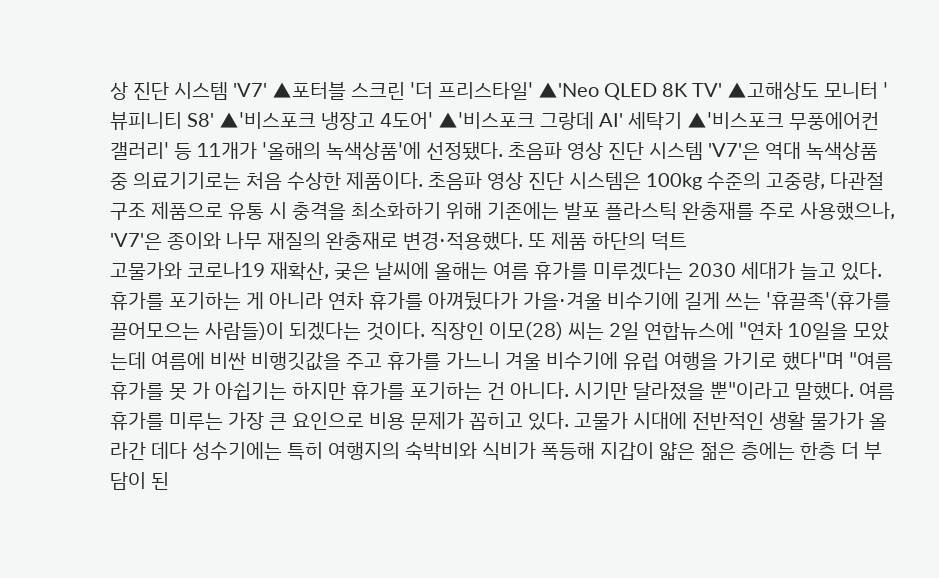상 진단 시스템 'V7' ▲포터블 스크린 '더 프리스타일' ▲'Neo QLED 8K TV' ▲고해상도 모니터 '뷰피니티 S8' ▲'비스포크 냉장고 4도어' ▲'비스포크 그랑데 AI' 세탁기 ▲'비스포크 무풍에어컨 갤러리' 등 11개가 '올해의 녹색상품'에 선정됐다. 초음파 영상 진단 시스템 'V7'은 역대 녹색상품 중 의료기기로는 처음 수상한 제품이다. 초음파 영상 진단 시스템은 100kg 수준의 고중량, 다관절 구조 제품으로 유통 시 충격을 최소화하기 위해 기존에는 발포 플라스틱 완충재를 주로 사용했으나, 'V7'은 종이와 나무 재질의 완충재로 변경·적용했다. 또 제품 하단의 덕트
고물가와 코로나19 재확산, 궂은 날씨에 올해는 여름 휴가를 미루겠다는 2030 세대가 늘고 있다. 휴가를 포기하는 게 아니라 연차 휴가를 아껴뒀다가 가을·겨울 비수기에 길게 쓰는 '휴끌족'(휴가를 끌어모으는 사람들)이 되겠다는 것이다. 직장인 이모(28) 씨는 2일 연합뉴스에 "연차 10일을 모았는데 여름에 비싼 비행깃값을 주고 휴가를 가느니 겨울 비수기에 유럽 여행을 가기로 했다"며 "여름 휴가를 못 가 아쉽기는 하지만 휴가를 포기하는 건 아니다. 시기만 달라졌을 뿐"이라고 말했다. 여름 휴가를 미루는 가장 큰 요인으로 비용 문제가 꼽히고 있다. 고물가 시대에 전반적인 생활 물가가 올라간 데다 성수기에는 특히 여행지의 숙박비와 식비가 폭등해 지갑이 얇은 젊은 층에는 한층 더 부담이 된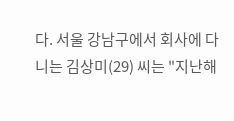다. 서울 강남구에서 회사에 다니는 김상미(29) 씨는 "지난해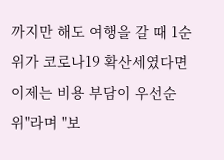까지만 해도 여행을 갈 때 1순위가 코로나19 확산세였다면 이제는 비용 부담이 우선순위"라며 "보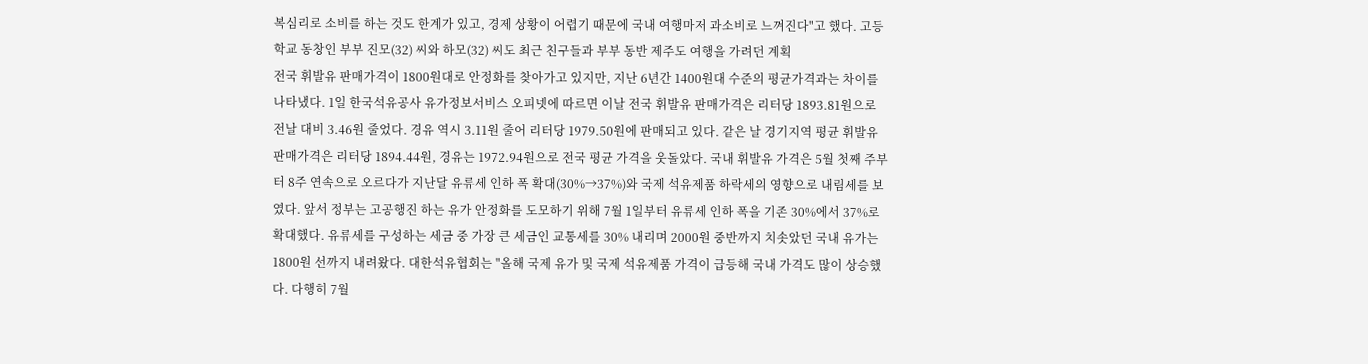복심리로 소비를 하는 것도 한계가 있고, 경제 상황이 어렵기 때문에 국내 여행마저 과소비로 느껴진다"고 했다. 고등학교 동창인 부부 진모(32) 씨와 하모(32) 씨도 최근 친구들과 부부 동반 제주도 여행을 가려던 계획
전국 휘발유 판매가격이 1800원대로 안정화를 찾아가고 있지만, 지난 6년간 1400원대 수준의 평균가격과는 차이를 나타냈다. 1일 한국석유공사 유가정보서비스 오피넷에 따르면 이날 전국 휘발유 판매가격은 리터당 1893.81원으로 전날 대비 3.46원 줄었다. 경유 역시 3.11원 줄어 리터당 1979.50원에 판매되고 있다. 같은 날 경기지역 평균 휘발유 판매가격은 리터당 1894.44원, 경유는 1972.94원으로 전국 평균 가격을 웃돌았다. 국내 휘발유 가격은 5월 첫째 주부터 8주 연속으로 오르다가 지난달 유류세 인하 폭 확대(30%→37%)와 국제 석유제품 하락세의 영향으로 내림세를 보였다. 앞서 정부는 고공행진 하는 유가 안정화를 도모하기 위해 7월 1일부터 유류세 인하 폭을 기존 30%에서 37%로 확대했다. 유류세를 구성하는 세금 중 가장 큰 세금인 교통세를 30% 내리며 2000원 중반까지 치솟았던 국내 유가는 1800원 선까지 내려왔다. 대한석유협회는 "올해 국제 유가 및 국제 석유제품 가격이 급등해 국내 가격도 많이 상승했다. 다행히 7월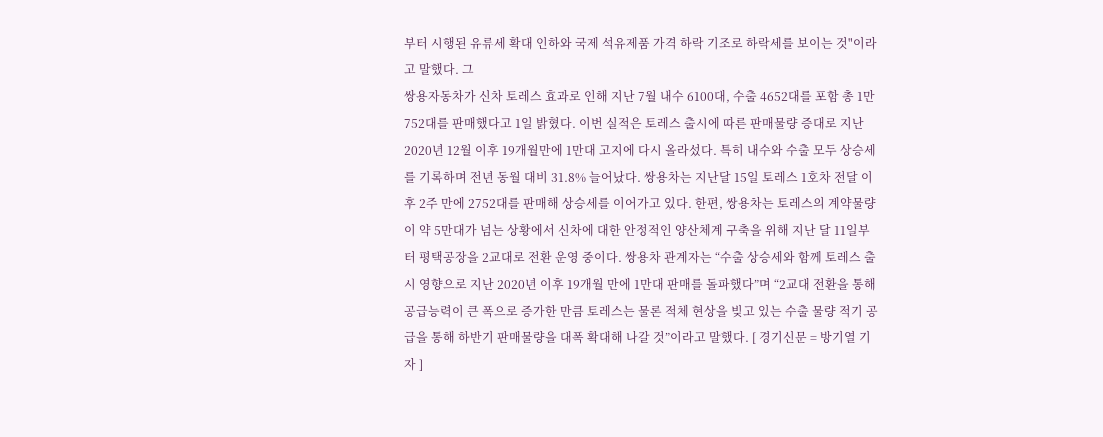부터 시행된 유류세 확대 인하와 국제 석유제품 가격 하락 기조로 하락세를 보이는 것"이라고 말했다. 그
쌍용자동차가 신차 토레스 효과로 인해 지난 7월 내수 6100대, 수출 4652대를 포함 총 1만752대를 판매했다고 1일 밝혔다. 이번 실적은 토레스 출시에 따른 판매물량 증대로 지난 2020년 12월 이후 19개월만에 1만대 고지에 다시 올라섰다. 특히 내수와 수출 모두 상승세를 기록하며 전년 동월 대비 31.8% 늘어났다. 쌍용차는 지난달 15일 토레스 1호차 전달 이후 2주 만에 2752대를 판매해 상승세를 이어가고 있다. 한편, 쌍용차는 토레스의 계약물량이 약 5만대가 넘는 상황에서 신차에 대한 안정적인 양산체계 구축을 위해 지난 달 11일부터 평택공장을 2교대로 전환 운영 중이다. 쌍용차 관계자는 “수출 상승세와 함께 토레스 출시 영향으로 지난 2020년 이후 19개월 만에 1만대 판매를 돌파했다”며 “2교대 전환을 통해 공급능력이 큰 폭으로 증가한 만큼 토레스는 물론 적체 현상을 빚고 있는 수출 물량 적기 공급을 통해 하반기 판매물량을 대폭 확대해 나갈 것”이라고 말했다. [ 경기신문 = 방기열 기자 ]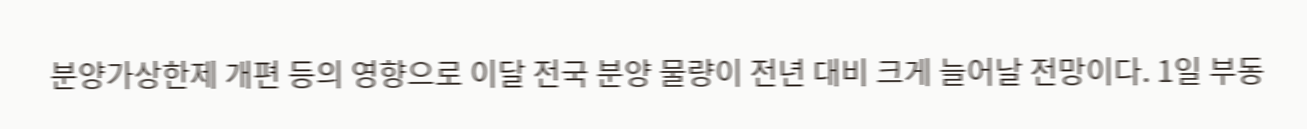분양가상한제 개편 등의 영향으로 이달 전국 분양 물량이 전년 대비 크게 늘어날 전망이다. 1일 부동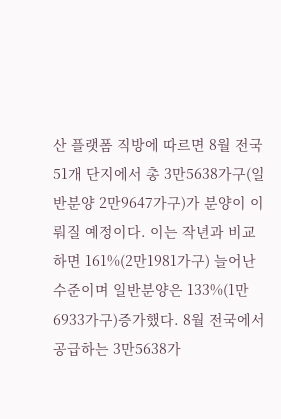산 플랫폼 직방에 따르면 8월 전국 51개 단지에서 총 3만5638가구(일반분양 2만9647가구)가 분양이 이뤄질 예정이다. 이는 작년과 비교하면 161%(2만1981가구) 늘어난 수준이며 일반분양은 133%(1만6933가구)증가했다. 8월 전국에서 공급하는 3만5638가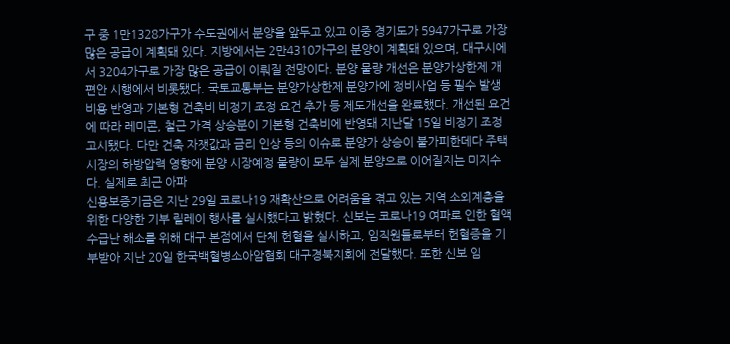구 중 1만1328가구가 수도권에서 분양을 앞두고 있고 이중 경기도가 5947가구로 가장 많은 공급이 계획돼 있다. 지방에서는 2만4310가구의 분양이 계획돼 있으며, 대구시에서 3204가구로 가장 많은 공급이 이뤄질 전망이다. 분양 물량 개선은 분양가상한제 개편안 시행에서 비롯됐다. 국토교통부는 분양가상한제 분양가에 정비사업 등 필수 발생 비용 반영과 기본형 건축비 비정기 조정 요건 추가 등 제도개선을 완료했다. 개선된 요건에 따라 레미콘, 철근 가격 상승분이 기본형 건축비에 반영돼 지난달 15일 비정기 조정 고시됐다. 다만 건축 자잿값과 금리 인상 등의 이슈로 분양가 상승이 불가피한데다 주택시장의 하방압력 영향에 분양 시장예정 물량이 모두 실제 분양으로 이어질지는 미지수다. 실제로 최근 아파
신용보증기금은 지난 29일 코로나19 재확산으로 어려움을 겪고 있는 지역 소외계층을 위한 다양한 기부 릴레이 행사를 실시했다고 밝혔다. 신보는 코로나19 여파로 인한 혈액 수급난 해소를 위해 대구 본점에서 단체 헌혈을 실시하고, 임직원들로부터 헌혈증을 기부받아 지난 20일 한국백혈병소아암협회 대구경북지회에 전달했다. 또한 신보 임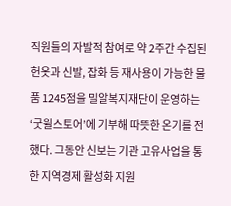직원들의 자발적 참여로 약 2주간 수집된 헌옷과 신발, 잡화 등 재사용이 가능한 물품 1245점을 밀알복지재단이 운영하는 ‘굿윌스토어’에 기부해 따뜻한 온기를 전했다. 그동안 신보는 기관 고유사업을 통한 지역경제 활성화 지원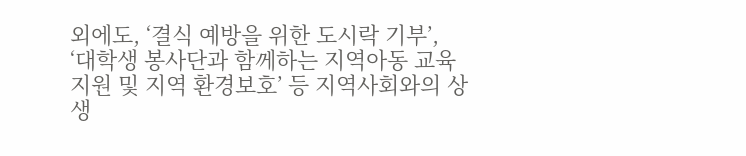외에도, ‘결식 예방을 위한 도시락 기부’, ‘대학생 봉사단과 함께하는 지역아동 교육지원 및 지역 환경보호’ 등 지역사회와의 상생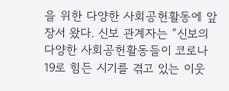을 위한 다양한 사회공헌활동에 앞장서 왔다. 신보 관계자는 “신보의 다양한 사회공헌활동들이 코로나19로 힘든 시기를 겪고 있는 이웃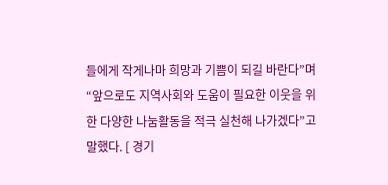들에게 작게나마 희망과 기쁨이 되길 바란다”며 “앞으로도 지역사회와 도움이 필요한 이웃을 위한 다양한 나눔활동을 적극 실천해 나가겠다”고 말했다. [ 경기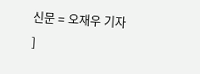신문 = 오재우 기자 ]